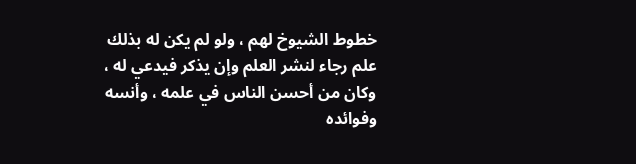خطوط الشيوخ لهم ، ولو لم يكن له بذلك علم رجاء لنشر العلم وإن يذكر فيدعي له ، وكان من أحسن الناس في علمه ، وأنسه وفوائده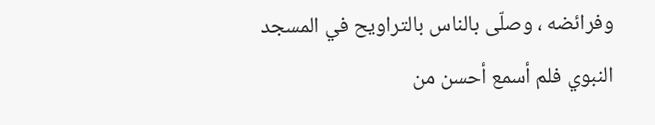وفرائضه ، وصلّى بالناس بالتراويح في المسجد النبوي فلم أسمع أحسن من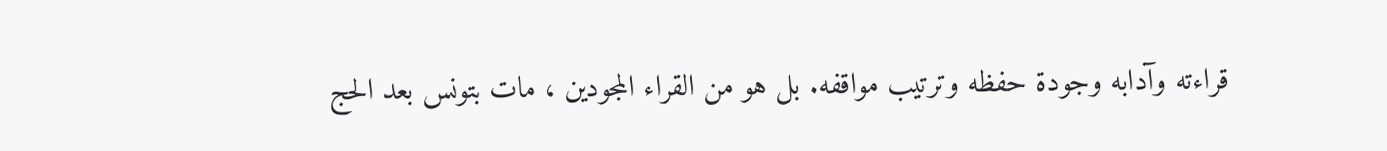قراءته وآدابه وجودة حفظه وترتيب مواقفه. بل هو من القراء المجودين ، مات بتونس بعد الحج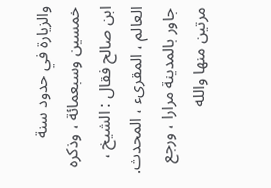والزيارة في حدود سنة خمسين وسبعمائة ، وذكره ابن صالح فقال : الشيخ ، العالم ، المقرىء ، المحدث. جاور بالمدينة مرارا ، ورجع مرتين منها والله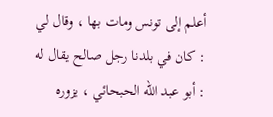أعلم إلى تونس ومات بها ، وقال لي : كان في بلدنا رجل صالح يقال له : أبو عبد الله الحبحائي ، يزوره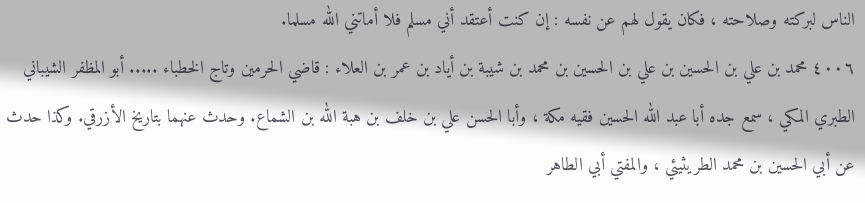الناس لبركته وصلاحته ، فكان يقول لهم عن نفسه : إن كنت أعتقد أني مسلم فلا أماتني الله مسلما.
٤٠٠٦ محمد بن علي بن الحسين بن علي بن الحسين بن محمد بن شيبة بن أياد بن عمر بن العلاء : قاضي الحرمين وتاج الخطباء ..... أبو المظفر الشيباني الطبري المكي ، سمع جده أبا عبد الله الحسين فقيه مكة ، وأبا الحسن علي بن خلف بن هبة الله بن الشماع. وحدث عنهما بتاريخ الأزرقي. وكذا حدث عن أبي الحسين بن محمد الطريثيئي ، والمفتي أبي الطاهر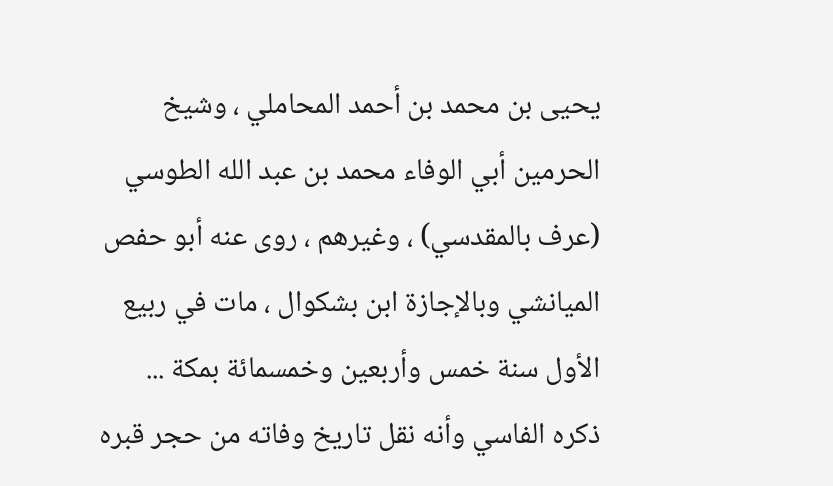يحيى بن محمد بن أحمد المحاملي ، وشيخ الحرمين أبي الوفاء محمد بن عبد الله الطوسي (عرف بالمقدسي) ، وغيرهم ، روى عنه أبو حفص الميانشي وبالإجازة ابن بشكوال ، مات في ربيع الأول سنة خمس وأربعين وخمسمائة بمكة ... ذكره الفاسي وأنه نقل تاريخ وفاته من حجر قبره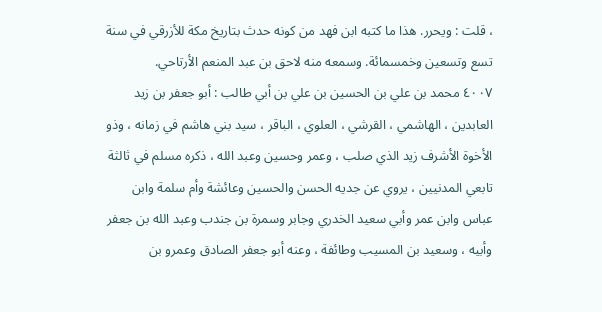، قلت : ويحرر. هذا ما كتبه ابن فهد من كونه حدث بتاريخ مكة للأزرقي في سنة تسع وتسعين وخمسمائة. وسمعه منه لاحق بن عبد المنعم الأرتاحي.
٤٠٠٧ محمد بن علي بن الحسين بن علي بن أبي طالب : أبو جعفر بن زيد العابدين ، الهاشمي ، القرشي ، العلوي ، الباقر ، سيد بني هاشم في زمانه ، وذو الأخوة الأشرف زيد الذي صلب ، وعمر وحسين وعبد الله ، ذكره مسلم في ثالثة تابعي المدنيين ، يروي عن جديه الحسن والحسين وعائشة وأم سلمة وابن عباس وابن عمر وأبي سعيد الخدري وجابر وسمرة بن جندب وعبد الله بن جعفر وأبيه ، وسعيد بن المسيب وطائفة ، وعنه أبو جعفر الصادق وعمرو بن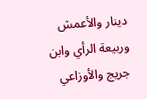دينار والأعمش وربيعة الرأي وابن جريج والأوزاعي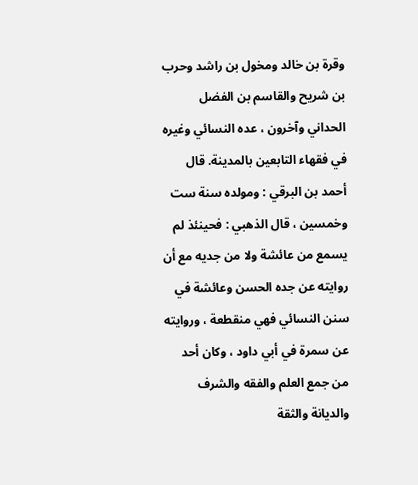وقرة بن خالد ومخول بن راشد وحرب بن شريح والقاسم بن الفضل الحداني وآخرون ، عده النسائي وغيره في فقهاء التابعين بالمدينة. قال أحمد بن البرقي : ومولده سنة ست وخمسين ، قال الذهبي : فحينئذ لم يسمع من عائشة ولا من جديه مع أن روايته عن جده الحسن وعائشة في سنن النسائي فهي منقطعة ، وروايته عن سمرة في أبي داود ، وكان أحد من جمع العلم والفقه والشرف والديانة والثقة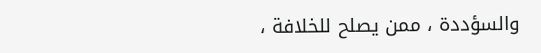والسؤددة ، ممن يصلح للخلافة ،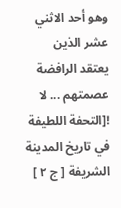وهو أحد الاثني عشر الذين يعتقد الرافضة عصمتهم ... لا
![التحفة اللطيفة في تاريخ المدينة الشريفة [ ج ٢ ]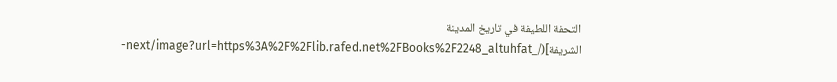التحفة اللطيفة في تاريخ المدينة الشريفة](/_next/image?url=https%3A%2F%2Flib.rafed.net%2FBooks%2F2248_altuhfat-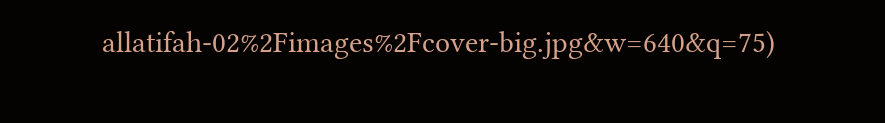allatifah-02%2Fimages%2Fcover-big.jpg&w=640&q=75)